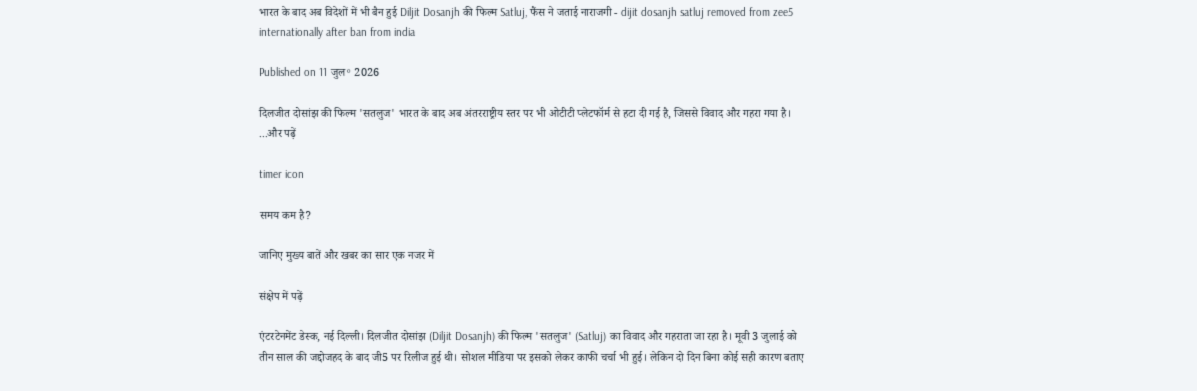भारत के बाद अब विदेशों में भी बैन हुई Diljit Dosanjh की फिल्म Satluj, फैंस ने जताई नाराजगी - dijit dosanjh satluj removed from zee5 internationally after ban from india

Published on 11 जुल॰ 2026

दिलजीत दोसांझ की फिल्म 'सतलुज' भारत के बाद अब अंतरराष्ट्रीय स्तर पर भी ओटीटी प्लेटफॉर्म से हटा दी गई है, जिससे विवाद और गहरा गया है। ...और पढ़ें

timer icon

समय कम है?

जानिए मुख्य बातें और खबर का सार एक नजर में

संक्षेप में पढ़ें

एंटरटेनमेंट डेस्क, नई दिल्ली। दिलजीत दोसांझ (Diljit Dosanjh) की फिल्म 'सतलुज' (Satluj) का विवाद और गहराता जा रहा है। मूवी 3 जुलाई को तीन साल की जद्दोजहद के बाद जी5 पर रिलीज हुई थी। सोशल मीडिया पर इसको लेकर काफी चर्चा भी हुई। लेकिन दो दिन बिना कोई सही कारण बताए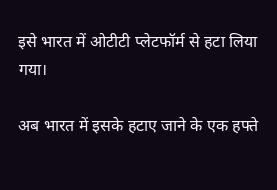इसे भारत में ओटीटी प्लेटफॉर्म से हटा लिया गया।

अब भारत में इसके हटाए जाने के एक हफ्ते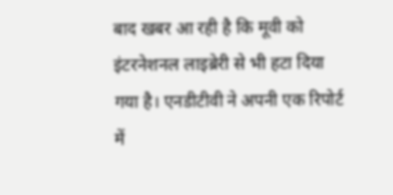बाद खबर आ रही है कि मूवी को इंटरनेशनल लाइब्रेरी से भी हटा दिया गया है। एनडीटीवी ने अपनी एक रिपोर्ट में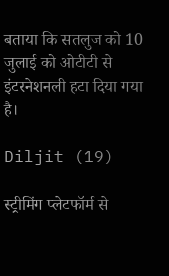बताया कि सतलुज को 10 जुलाई को ओटीटी से इंटरनेशनली हटा दिया गया है।

Diljit (19)

स्ट्रीमिंग प्लेटफॉर्म से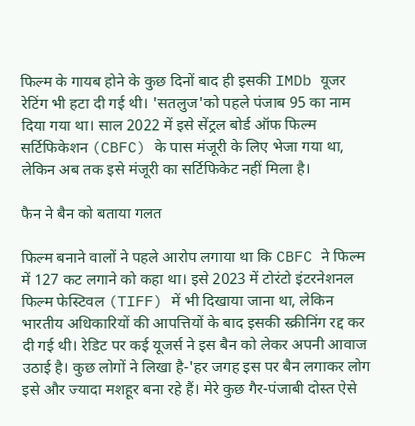फिल्म के गायब होने के कुछ दिनों बाद ही इसकी IMDb यूजर रेटिंग भी हटा दी गई थी। 'सतलुज'को पहले पंजाब 95 का नाम दिया गया था। साल 2022 में इसे सेंट्रल बोर्ड ऑफ फिल्म सर्टिफिकेशन (CBFC) के पास मंजूरी के लिए भेजा गया था, लेकिन अब तक इसे मंजूरी का सर्टिफिकेट नहीं मिला है।

फैन ने बैन को बताया गलत

फिल्म बनाने वालों ने पहले आरोप लगाया था कि CBFC ने फिल्म में 127 कट लगाने को कहा था। इसे 2023 में टोरंटो इंटरनेशनल फिल्म फेस्टिवल (TIFF) में भी दिखाया जाना था, लेकिन भारतीय अधिकारियों की आपत्तियों के बाद इसकी स्क्रीनिंग रद्द कर दी गई थी। रेडिट पर कई यूजर्स ने इस बैन को लेकर अपनी आवाज उठाई है। कुछ लोगों ने लिखा है-'हर जगह इस पर बैन लगाकर लोग इसे और ज्यादा मशहूर बना रहे हैं। मेरे कुछ गैर-पंजाबी दोस्त ऐसे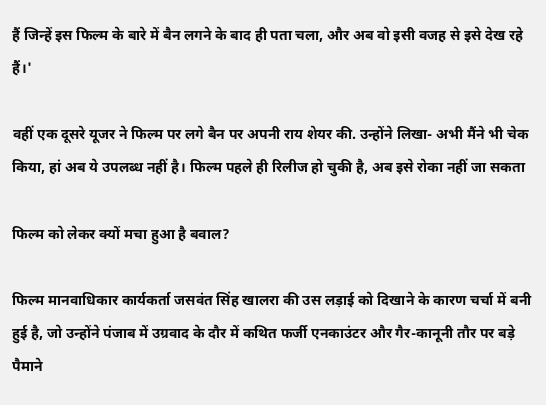हैं जिन्हें इस फिल्म के बारे में बैन लगने के बाद ही पता चला, और अब वो इसी वजह से इसे देख रहे हैं।'

वहीं एक दूसरे यूजर ने फिल्म पर लगे बैन पर अपनी राय शेयर की. उन्होंने लिखा- अभी मैंने भी चेक किया, हां अब ये उपलब्ध नहीं है। फिल्म पहले ही रिलीज हो चुकी है, अब इसे रोका नहीं जा सकता

फिल्म को लेकर क्यों मचा हुआ है बवाल?

फिल्म मानवाधिकार कार्यकर्ता जसवंत सिंह खालरा की उस लड़ाई को दिखाने के कारण चर्चा में बनी हुई है, जो उन्होंने पंजाब में उग्रवाद के दौर में कथित फर्जी एनकाउंटर और गैर-कानूनी तौर पर बड़े पैमाने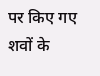पर किए गए शवों के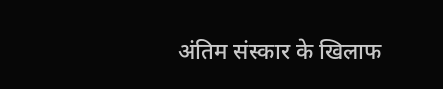अंतिम संस्कार के खिलाफ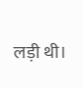लड़ी थी।